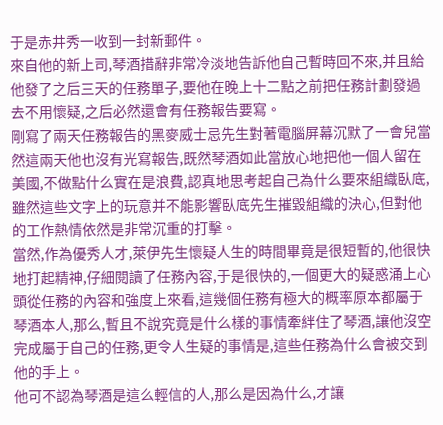于是赤井秀一收到一封新郵件。
來自他的新上司,琴酒措辭非常冷淡地告訴他自己暫時回不來,并且給他發了之后三天的任務單子,要他在晚上十二點之前把任務計劃發過去不用懷疑,之后必然還會有任務報告要寫。
剛寫了兩天任務報告的黑麥威士忌先生對著電腦屏幕沉默了一會兒當然這兩天他也沒有光寫報告,既然琴酒如此當放心地把他一個人留在美國,不做點什么實在是浪費,認真地思考起自己為什么要來組織臥底,雖然這些文字上的玩意并不能影響臥底先生摧毀組織的決心,但對他的工作熱情依然是非常沉重的打擊。
當然,作為優秀人才,萊伊先生懷疑人生的時間畢竟是很短暫的,他很快地打起精神,仔細閱讀了任務內容,于是很快的,一個更大的疑惑涌上心頭從任務的內容和強度上來看,這幾個任務有極大的概率原本都屬于琴酒本人,那么,暫且不說究竟是什么樣的事情牽絆住了琴酒,讓他沒空完成屬于自己的任務,更令人生疑的事情是,這些任務為什么會被交到他的手上。
他可不認為琴酒是這么輕信的人,那么是因為什么,才讓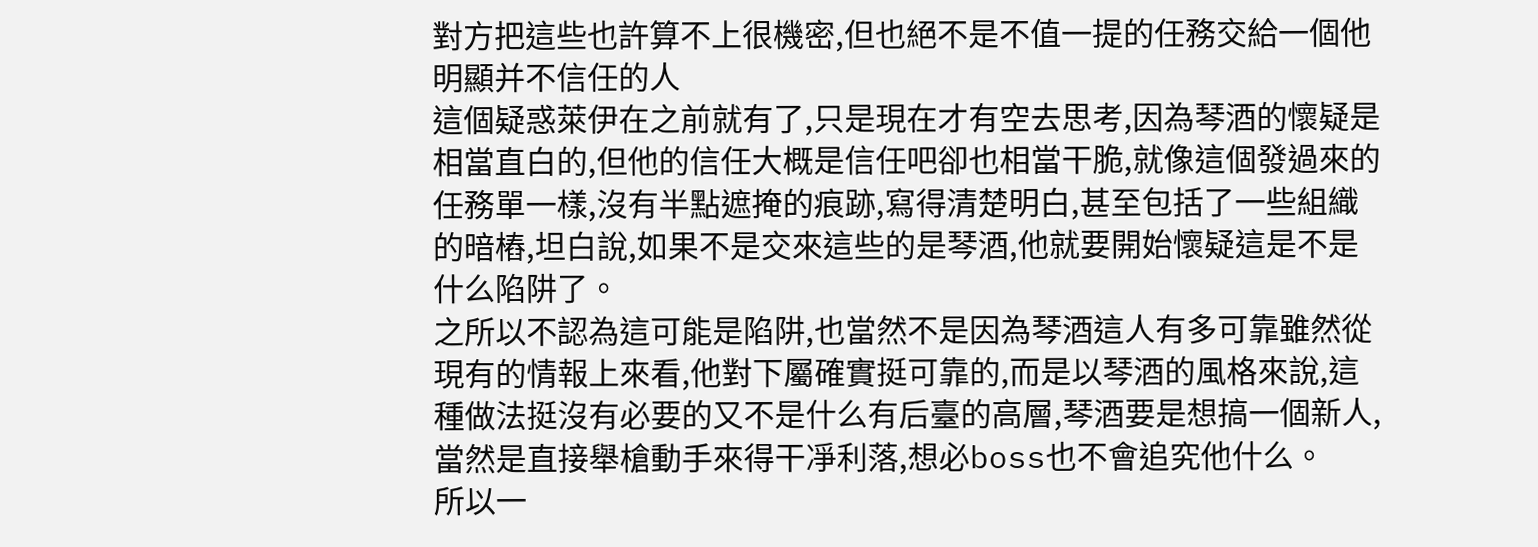對方把這些也許算不上很機密,但也絕不是不值一提的任務交給一個他明顯并不信任的人
這個疑惑萊伊在之前就有了,只是現在才有空去思考,因為琴酒的懷疑是相當直白的,但他的信任大概是信任吧卻也相當干脆,就像這個發過來的任務單一樣,沒有半點遮掩的痕跡,寫得清楚明白,甚至包括了一些組織的暗樁,坦白說,如果不是交來這些的是琴酒,他就要開始懷疑這是不是什么陷阱了。
之所以不認為這可能是陷阱,也當然不是因為琴酒這人有多可靠雖然從現有的情報上來看,他對下屬確實挺可靠的,而是以琴酒的風格來說,這種做法挺沒有必要的又不是什么有后臺的高層,琴酒要是想搞一個新人,當然是直接舉槍動手來得干凈利落,想必boss也不會追究他什么。
所以一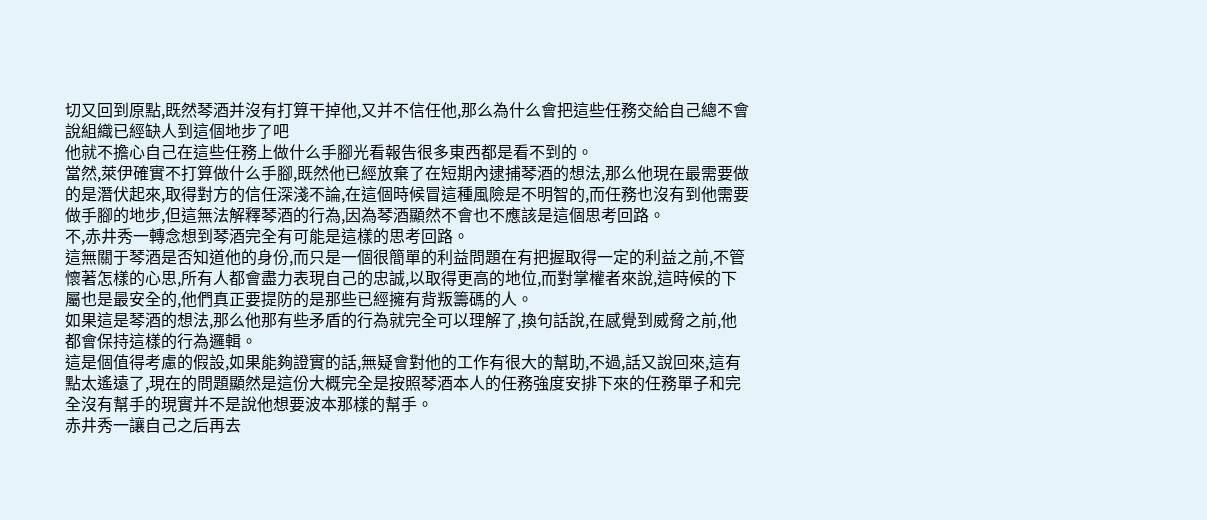切又回到原點,既然琴酒并沒有打算干掉他,又并不信任他,那么為什么會把這些任務交給自己總不會說組織已經缺人到這個地步了吧
他就不擔心自己在這些任務上做什么手腳光看報告很多東西都是看不到的。
當然,萊伊確實不打算做什么手腳,既然他已經放棄了在短期內逮捕琴酒的想法,那么他現在最需要做的是潛伏起來,取得對方的信任深淺不論,在這個時候冒這種風險是不明智的,而任務也沒有到他需要做手腳的地步,但這無法解釋琴酒的行為,因為琴酒顯然不會也不應該是這個思考回路。
不,赤井秀一轉念想到琴酒完全有可能是這樣的思考回路。
這無關于琴酒是否知道他的身份,而只是一個很簡單的利益問題在有把握取得一定的利益之前,不管懷著怎樣的心思,所有人都會盡力表現自己的忠誠,以取得更高的地位,而對掌權者來說,這時候的下屬也是最安全的,他們真正要提防的是那些已經擁有背叛籌碼的人。
如果這是琴酒的想法,那么他那有些矛盾的行為就完全可以理解了,換句話說,在感覺到威脅之前,他都會保持這樣的行為邏輯。
這是個值得考慮的假設,如果能夠證實的話,無疑會對他的工作有很大的幫助,不過,話又說回來,這有點太遙遠了,現在的問題顯然是這份大概完全是按照琴酒本人的任務強度安排下來的任務單子和完全沒有幫手的現實并不是說他想要波本那樣的幫手。
赤井秀一讓自己之后再去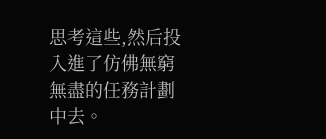思考這些,然后投入進了仿佛無窮無盡的任務計劃中去。